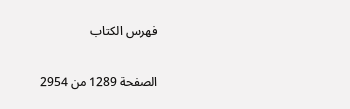فهرس الكتاب

الصفحة 1289 من 2954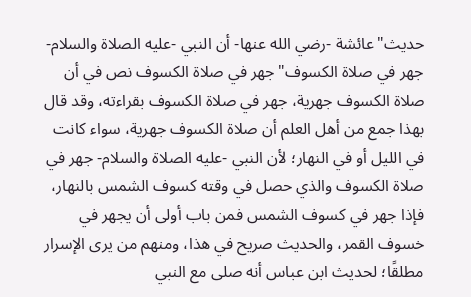حديث"عائشة -رضي الله عنها- أن النبي -عليه الصلاة والسلام- جهر في صلاة الكسوف"جهر في صلاة الكسوف نص في أن صلاة الكسوف جهرية، جهر في صلاة الكسوف بقراءته، وقد قال بهذا جمع من أهل العلم أن صلاة الكسوف جهرية، سواء كانت في الليل أو في النهار؛ لأن النبي -عليه الصلاة والسلام- جهر في صلاة الكسوف والذي حصل في وقته كسوف الشمس بالنهار، فإذا جهر في كسوف الشمس فمن باب أولى أن يجهر في خسوف القمر، والحديث صريح في هذا، ومنهم من يرى الإسرار مطلقًا؛ لحديث ابن عباس أنه صلى مع النبي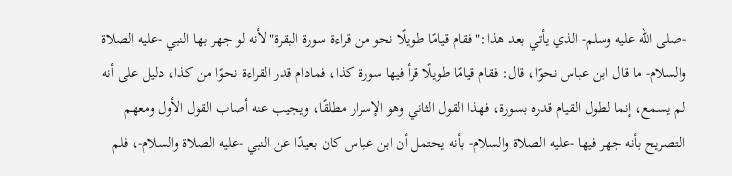-صلى الله عليه وسلم- الذي يأتي بعد هذا:"فقام قيامًا طويلًا نحو من قراءة سورة البقرة"لأنه لو جهر بها النبي -عليه الصلاة والسلام- ما قال ابن عباس نحوًا، قال: فقام قيامًا طويلًا قرأ فيها سورة كذا، فمادام قدر القراءة نحوًا من كذا، دليل على أنه لم يسمع، إنما لطول القيام قدره بسورة، فهذا القول الثاني وهو الإسرار مطلقًا، ويجيب عنه أصاب القول الأول ومعهم التصريح بأنه جهر فيها -عليه الصلاة والسلام- بأنه يحتمل أن ابن عباس كان بعيدًا عن النبي -عليه الصلاة والسلام-، فلم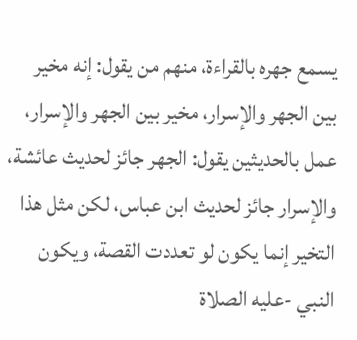يسمع جهره بالقراءة، منهم من يقول: إنه مخير بين الجهر والإسرار، مخير بين الجهر والإسرار، عمل بالحديثين يقول: الجهر جائز لحديث عائشة، والإسرار جائز لحديث ابن عباس، لكن مثل هذا التخير إنما يكون لو تعددت القصة، ويكون النبي -عليه الصلاة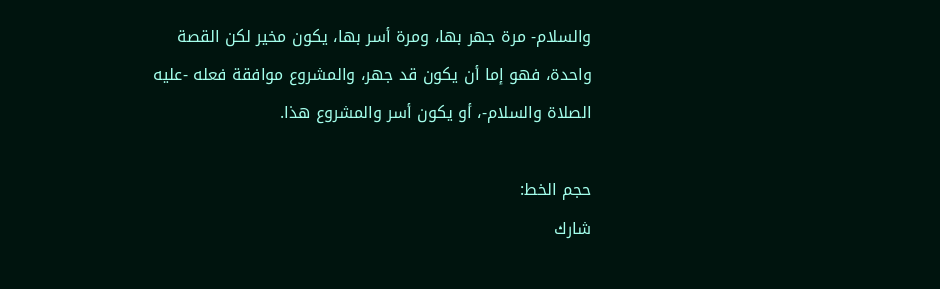والسلام- مرة جهر بها، ومرة أسر بها، يكون مخير لكن القصة واحدة، فهو إما أن يكون قد جهر، والمشروع موافقة فعله -عليه الصلاة والسلام-، أو يكون أسر والمشروع هذا.

حجم الخط:
شارك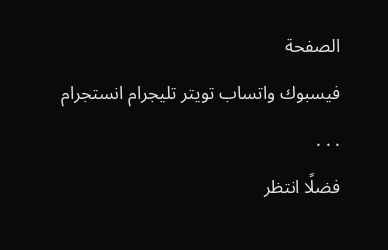الصفحة
فيسبوك واتساب تويتر تليجرام انستجرام
. . .
فضلًا انتظر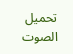تحميل الصوت